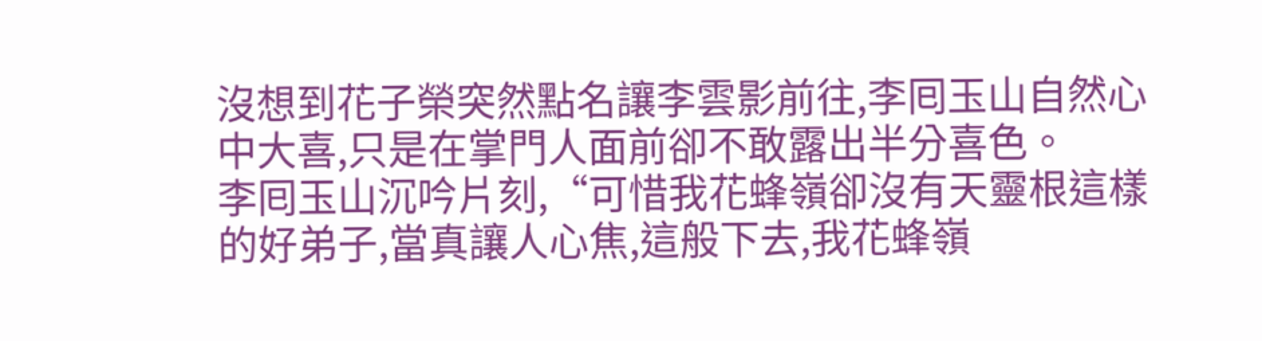沒想到花子榮突然點名讓李雲影前往,李囘玉山自然心中大喜,只是在掌門人面前卻不敢露出半分喜色。
李囘玉山沉吟片刻,“可惜我花蜂嶺卻沒有天靈根這樣的好弟子,當真讓人心焦,這般下去,我花蜂嶺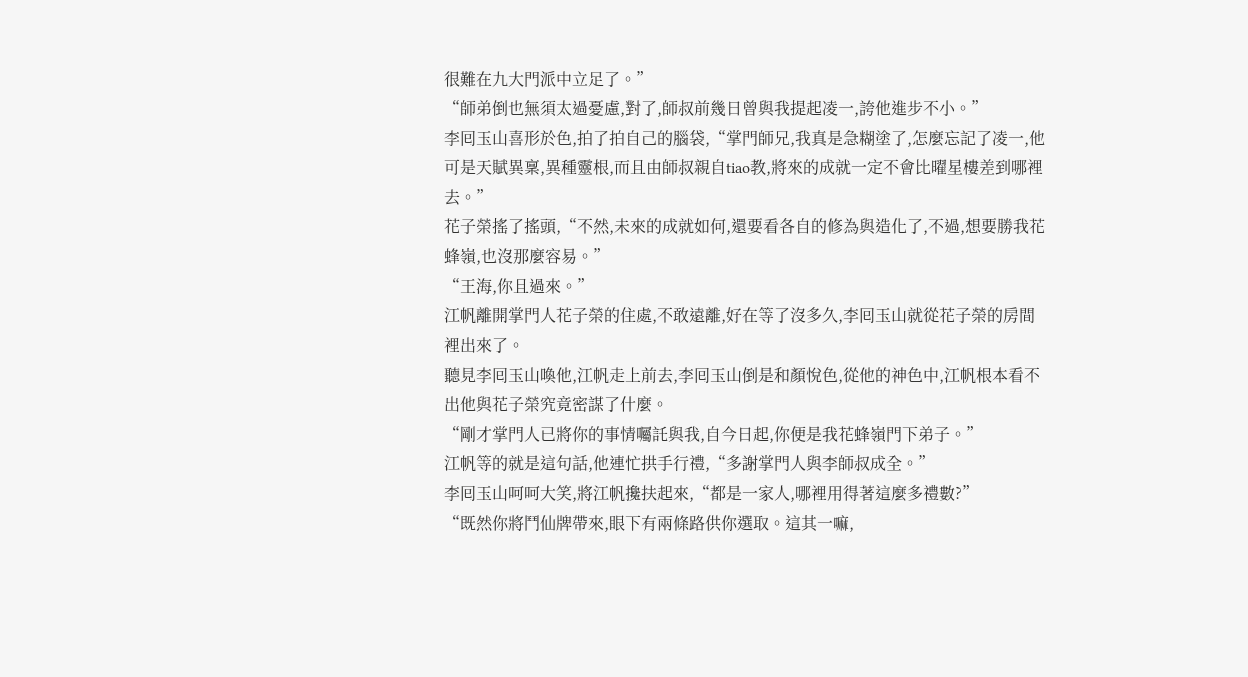很難在九大門派中立足了。”
“師弟倒也無須太過憂慮,對了,師叔前幾日曾與我提起凌一,誇他進步不小。”
李囘玉山喜形於色,拍了拍自己的腦袋,“掌門師兄,我真是急糊塗了,怎麼忘記了凌一,他可是天賦異稟,異種靈根,而且由師叔親自tiao教,將來的成就一定不會比曜星樓差到哪裡去。”
花子榮搖了搖頭,“不然,未來的成就如何,還要看各自的修為與造化了,不過,想要勝我花蜂嶺,也沒那麼容易。”
“王海,你且過來。”
江帆離開掌門人花子榮的住處,不敢遠離,好在等了沒多久,李囘玉山就從花子榮的房間裡出來了。
聽見李囘玉山喚他,江帆走上前去,李囘玉山倒是和顏悅色,從他的神色中,江帆根本看不出他與花子榮究竟密謀了什麼。
“剛才掌門人已將你的事情囑託與我,自今日起,你便是我花蜂嶺門下弟子。”
江帆等的就是這句話,他連忙拱手行禮,“多謝掌門人與李師叔成全。”
李囘玉山呵呵大笑,將江帆攙扶起來,“都是一家人,哪裡用得著這麼多禮數?”
“既然你將鬥仙牌帶來,眼下有兩條路供你選取。這其一嘛,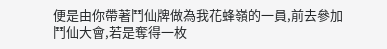便是由你帶著鬥仙牌做為我花蜂嶺的一員,前去參加鬥仙大會,若是奪得一枚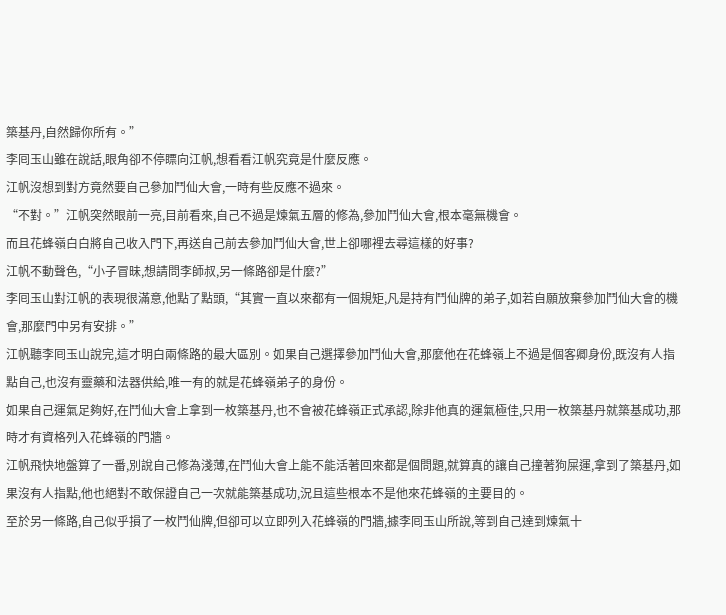築基丹,自然歸你所有。”
李囘玉山雖在說話,眼角卻不停瞟向江帆,想看看江帆究竟是什麼反應。
江帆沒想到對方竟然要自己參加鬥仙大會,一時有些反應不過來。
“不對。”江帆突然眼前一亮,目前看來,自己不過是煉氣五層的修為,參加鬥仙大會,根本毫無機會。
而且花蜂嶺白白將自己收入門下,再送自己前去參加鬥仙大會,世上卻哪裡去尋這樣的好事?
江帆不動聲色,“小子冒昧,想請問李師叔,另一條路卻是什麼?”
李囘玉山對江帆的表現很滿意,他點了點頭,“其實一直以來都有一個規矩,凡是持有鬥仙牌的弟子,如若自願放棄參加鬥仙大會的機會,那麼門中另有安排。”
江帆聽李囘玉山說完,這才明白兩條路的最大區別。如果自己選擇參加鬥仙大會,那麼他在花蜂嶺上不過是個客卿身份,既沒有人指點自己,也沒有靈藥和法器供給,唯一有的就是花蜂嶺弟子的身份。
如果自己運氣足夠好,在鬥仙大會上拿到一枚築基丹,也不會被花蜂嶺正式承認,除非他真的運氣極佳,只用一枚築基丹就築基成功,那時才有資格列入花蜂嶺的門牆。
江帆飛快地盤算了一番,別說自己修為淺薄,在鬥仙大會上能不能活著回來都是個問題,就算真的讓自己撞著狗屎運,拿到了築基丹,如果沒有人指點,他也絕對不敢保證自己一次就能築基成功,況且這些根本不是他來花蜂嶺的主要目的。
至於另一條路,自己似乎損了一枚鬥仙牌,但卻可以立即列入花蜂嶺的門牆,據李囘玉山所說,等到自己達到煉氣十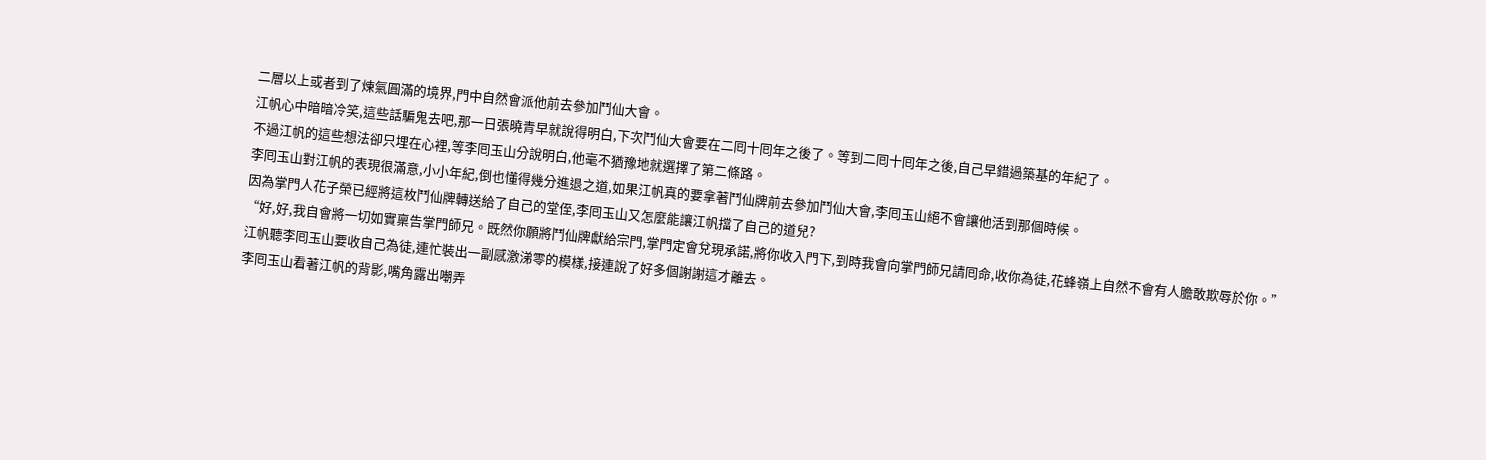二層以上或者到了煉氣圓滿的境界,門中自然會派他前去參加鬥仙大會。
江帆心中暗暗冷笑,這些話騙鬼去吧,那一日張曉青早就說得明白,下次鬥仙大會要在二囘十囘年之後了。等到二囘十囘年之後,自己早錯過築基的年紀了。
不過江帆的這些想法卻只埋在心裡,等李囘玉山分說明白,他毫不猶豫地就選擇了第二條路。
李囘玉山對江帆的表現很滿意,小小年紀,倒也懂得幾分進退之道,如果江帆真的要拿著鬥仙牌前去參加鬥仙大會,李囘玉山絕不會讓他活到那個時候。
因為掌門人花子榮已經將這枚鬥仙牌轉送給了自己的堂侄,李囘玉山又怎麼能讓江帆擋了自己的道兒?
“好,好,我自會將一切如實稟告掌門師兄。既然你願將鬥仙牌獻給宗門,掌門定會兌現承諾,將你收入門下,到時我會向掌門師兄請囘命,收你為徒,花蜂嶺上自然不會有人膽敢欺辱於你。”
江帆聽李囘玉山要收自己為徒,連忙裝出一副感激涕零的模樣,接連說了好多個謝謝這才離去。
李囘玉山看著江帆的背影,嘴角露出嘲弄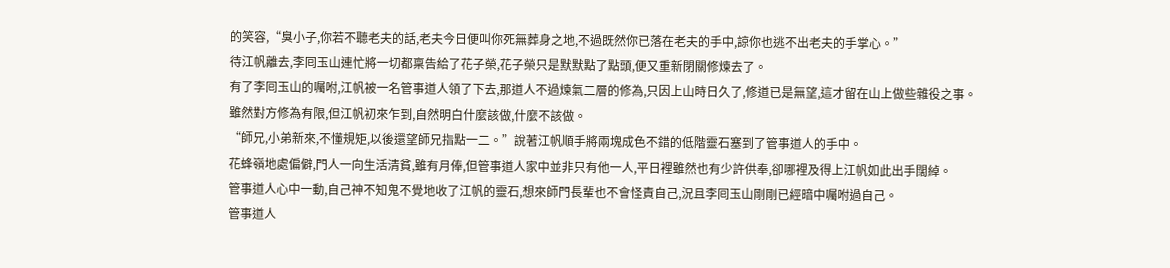的笑容,“臭小子,你若不聽老夫的話,老夫今日便叫你死無葬身之地,不過既然你已落在老夫的手中,諒你也逃不出老夫的手掌心。”
待江帆離去,李囘玉山連忙將一切都稟告給了花子榮,花子榮只是默默點了點頭,便又重新閉關修煉去了。
有了李囘玉山的囑咐,江帆被一名管事道人領了下去,那道人不過煉氣二層的修為,只因上山時日久了,修道已是無望,這才留在山上做些雜役之事。
雖然對方修為有限,但江帆初來乍到,自然明白什麼該做,什麼不該做。
“師兄,小弟新來,不懂規矩,以後還望師兄指點一二。”說著江帆順手將兩塊成色不錯的低階靈石塞到了管事道人的手中。
花蜂嶺地處偏僻,門人一向生活清貧,雖有月俸,但管事道人家中並非只有他一人,平日裡雖然也有少許供奉,卻哪裡及得上江帆如此出手闊綽。
管事道人心中一動,自己神不知鬼不覺地收了江帆的靈石,想來師門長輩也不會怪責自己,況且李囘玉山剛剛已經暗中囑咐過自己。
管事道人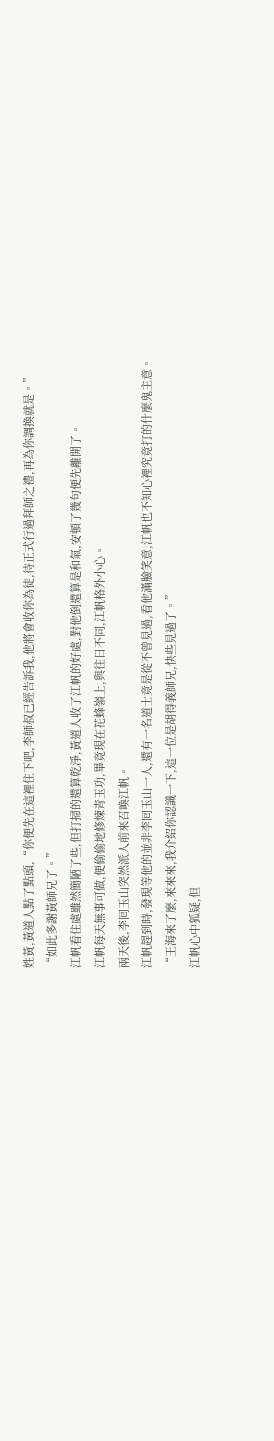姓黃,黃道人點了點頭,“你便先在這裡住下吧,李師叔已經告訴我,他將會收你為徒,待正式行過拜師之禮,再為你調換就是。”
“如此多謝黃師兄了。”
江帆看住處雖然簡陋了些,但打掃的還算乾淨,黃道人收了江帆的好處,對他倒還算是和氣,安頓了幾句便先離開了。
江帆每天無事可做,便偷偷地修煉青玉功,畢竟現在花蜂嶺上,與往日不同,江帆格外小心。
兩天後,李囘玉山突然派人前來召喚江帆。
江帆趕到時,發現等他的並非李囘玉山一人,還有一名道士竟是從不曾見過,看他滿臉笑意,江帆也不知心裡究竟打的什麼鬼主意。
“王海來了麼,來來來,我介紹你認識一下,這一位是胡得義師兄,快些見過了。”
江帆心中狐疑,但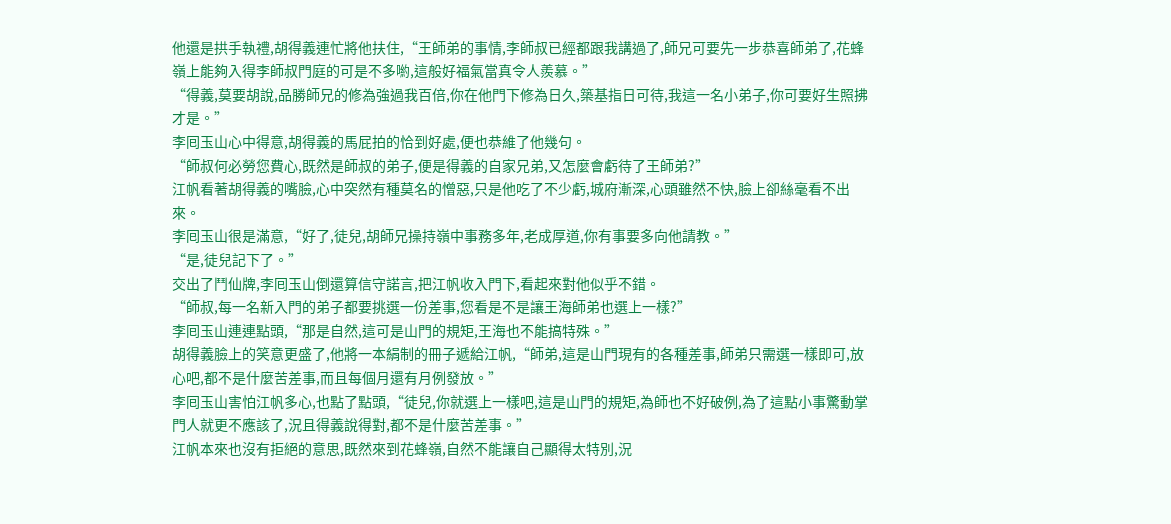他還是拱手執禮,胡得義連忙將他扶住,“王師弟的事情,李師叔已經都跟我講過了,師兄可要先一步恭喜師弟了,花蜂嶺上能夠入得李師叔門庭的可是不多喲,這般好福氣當真令人羨慕。”
“得義,莫要胡說,品勝師兄的修為強過我百倍,你在他門下修為日久,築基指日可待,我這一名小弟子,你可要好生照拂才是。”
李囘玉山心中得意,胡得義的馬屁拍的恰到好處,便也恭維了他幾句。
“師叔何必勞您費心,既然是師叔的弟子,便是得義的自家兄弟,又怎麼會虧待了王師弟?”
江帆看著胡得義的嘴臉,心中突然有種莫名的憎惡,只是他吃了不少虧,城府漸深,心頭雖然不快,臉上卻絲毫看不出來。
李囘玉山很是滿意,“好了,徒兒,胡師兄操持嶺中事務多年,老成厚道,你有事要多向他請教。”
“是,徒兒記下了。”
交出了鬥仙牌,李囘玉山倒還算信守諾言,把江帆收入門下,看起來對他似乎不錯。
“師叔,每一名新入門的弟子都要挑選一份差事,您看是不是讓王海師弟也選上一樣?”
李囘玉山連連點頭,“那是自然,這可是山門的規矩,王海也不能搞特殊。”
胡得義臉上的笑意更盛了,他將一本絹制的冊子遞給江帆,“師弟,這是山門現有的各種差事,師弟只需選一樣即可,放心吧,都不是什麼苦差事,而且每個月還有月例發放。”
李囘玉山害怕江帆多心,也點了點頭,“徒兒,你就選上一樣吧,這是山門的規矩,為師也不好破例,為了這點小事驚動掌門人就更不應該了,況且得義說得對,都不是什麼苦差事。”
江帆本來也沒有拒絕的意思,既然來到花蜂嶺,自然不能讓自己顯得太特別,況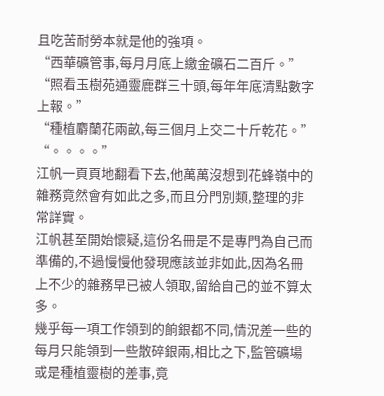且吃苦耐勞本就是他的強項。
“西華礦管事,每月月底上繳金礦石二百斤。”
“照看玉樹苑通靈鹿群三十頭,每年年底清點數字上報。”
“種植麝蘭花兩畝,每三個月上交二十斤乾花。”
“。。。。”
江帆一頁頁地翻看下去,他萬萬沒想到花蜂嶺中的雜務竟然會有如此之多,而且分門別類,整理的非常詳實。
江帆甚至開始懷疑,這份名冊是不是專門為自己而準備的,不過慢慢他發現應該並非如此,因為名冊上不少的雜務早已被人領取,留給自己的並不算太多。
幾乎每一項工作領到的餉銀都不同,情況差一些的每月只能領到一些散碎銀兩,相比之下,監管礦場或是種植靈樹的差事,竟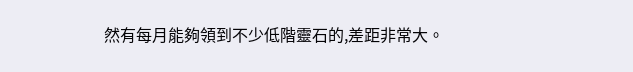然有每月能夠領到不少低階靈石的,差距非常大。